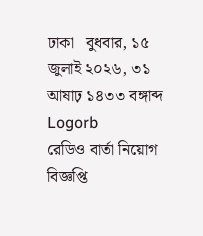ঢাকা   বুধবার, ১৫ জুলাই ২০২৬, ৩১ আষাঢ় ১৪৩৩ বঙ্গাব্দ
Logorb
রেডিও বার্তা নিয়োগ বিজ্ঞপ্তি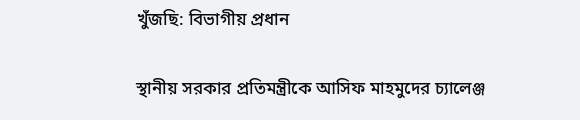খুঁজছি: বিভাগীয় প্রধান

স্থানীয় সরকার প্রতিমন্ত্রীকে আসিফ মাহমুদের চ্যালেঞ্জ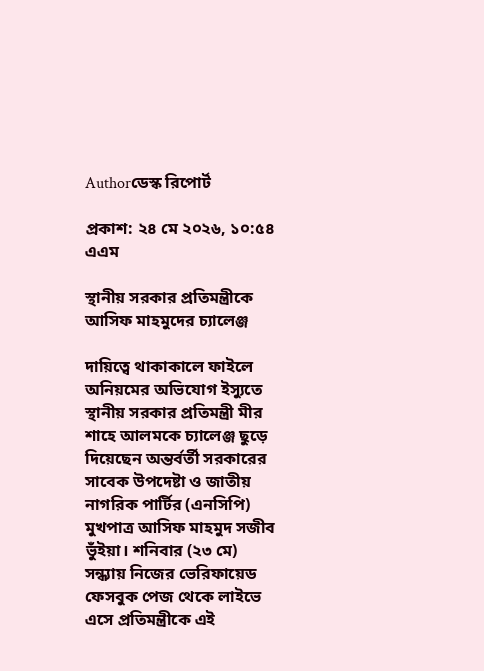Authorডেস্ক রিপোর্ট

প্রকাশ: ২৪ মে ২০২৬, ১০:৫৪ এএম

স্থানীয় সরকার প্রতিমন্ত্রীকে আসিফ মাহমুদের চ্যালেঞ্জ

দায়িত্বে থাকাকালে ফাইলে অনিয়মের অভিযোগ ইস্যুতে স্থানীয় সরকার প্রতিমন্ত্রী মীর শাহে আলমকে চ্যালেঞ্জ ছুড়ে দিয়েছেন অন্তর্বর্তী সরকারের সাবেক উপদেষ্টা ও জাতীয় নাগরিক পার্টির (এনসিপি) মুখপাত্র আসিফ মাহমুদ সজীব ভুঁইয়া। শনিবার (২৩ মে) সন্ধ্যায় নিজের ভেরিফায়েড ফেসবুক পেজ থেকে লাইভে এসে প্রতিমন্ত্রীকে এই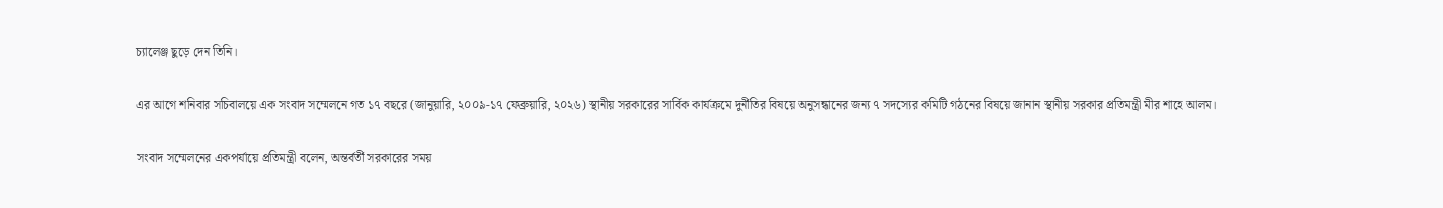চ্যালেঞ্জ ছুড়ে দেন তিনি।

এর আগে শনিবার সচিবালয়ে এক সংবাদ সম্মেলনে গত ১৭ বছরে (জানুয়ারি, ২০০৯-১৭ ফেব্রুয়ারি, ২০২৬) স্থানীয় সরকারের সার্বিক কার্যক্রমে দুর্নীতির বিষয়ে অনুসন্ধানের জন্য ৭ সদস্যের কমিটি গঠনের বিষয়ে জানান স্থানীয় সরকার প্রতিমন্ত্রী মীর শাহে আলম।

সংবাদ সম্মেলনের একপর্যায়ে প্রতিমন্ত্রী বলেন, অন্তর্বর্তী সরকারের সময়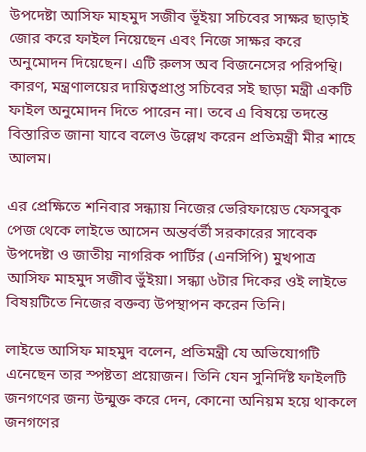উপদেষ্টা আসিফ মাহমুদ সজীব ভূঁইয়া সচিবের সাক্ষর ছাড়াই জোর করে ফাইল নিয়েছেন এবং নিজে সাক্ষর করে অনুমোদন দিয়েছেন। এটি রুলস অব বিজনেসের পরিপন্থি। কারণ, মন্ত্রণালয়ের দায়িত্বপ্রাপ্ত সচিবের সই ছাড়া মন্ত্রী একটি ফাইল অনুমোদন দিতে পারেন না। তবে এ বিষয়ে তদন্তে বিস্তারিত জানা যাবে বলেও উল্লেখ করেন প্রতিমন্ত্রী মীর শাহে আলম।

এর প্রেক্ষিতে শনিবার সন্ধ্যায় নিজের ভেরিফায়েড ফেসবুক পেজ থেকে লাইভে আসেন অন্তর্বর্তী সরকারের সাবেক উপদেষ্টা ও জাতীয় নাগরিক পার্টির (এনসিপি) মুখপাত্র আসিফ মাহমুদ সজীব ভুঁইয়া। সন্ধ্যা ৬টার দিকের ওই লাইভে বিষয়টিতে নিজের বক্তব্য উপস্থাপন করেন তিনি।

লাইভে আসিফ মাহমুদ বলেন, প্রতিমন্ত্রী যে অভিযোগটি এনেছেন তার স্পষ্টতা প্রয়োজন। তিনি যেন সুনির্দিষ্ট ফাইলটি জনগণের জন্য উন্মুক্ত করে দেন, কোনো অনিয়ম হয়ে থাকলে জনগণের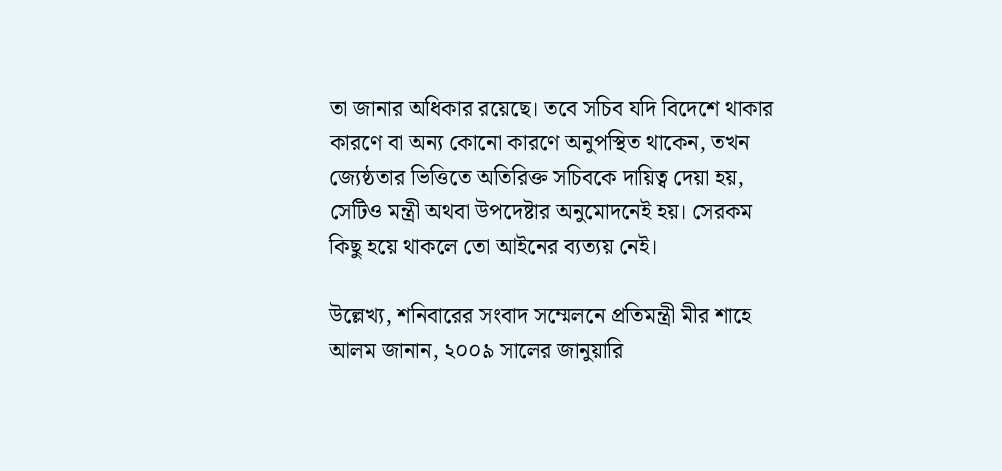তা জানার অধিকার রয়েছে। তবে সচিব যদি বিদেশে থাকার কারণে বা অন্য কোনো কারণে অনুপস্থিত থাকেন, তখন জ্যেষ্ঠতার ভিত্তিতে অতিরিক্ত সচিবকে দায়িত্ব দেয়া হয়, সেটিও মন্ত্রী অথবা উপদেষ্টার অনুমোদনেই হয়। সেরকম কিছু হয়ে থাকলে তো আইনের ব্যত্যয় নেই।

উল্লেখ্য, শনিবারের সংবাদ সম্মেলনে প্রতিমন্ত্রী মীর শাহে আলম জানান, ২০০৯ সালের জানুয়ারি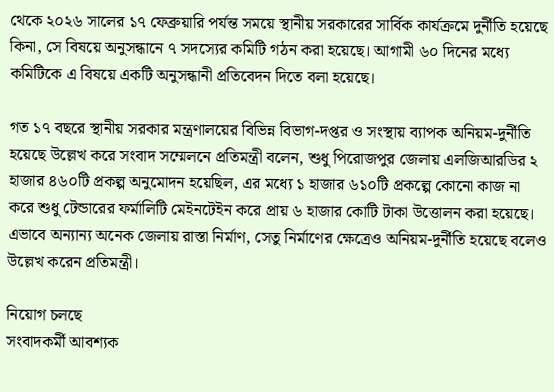থেকে ২০২৬ সালের ১৭ ফেব্রুয়ারি পর্যন্ত সময়ে স্থানীয় সরকারের সার্বিক কার্যক্রমে দুর্নীতি হয়েছে কিনা, সে বিষয়ে অনুসন্ধানে ৭ সদস্যের কমিটি গঠন করা হয়েছে। আগামী ৬০ দিনের মধ্যে কমিটিকে এ বিষয়ে একটি অনুসন্ধানী প্রতিবেদন দিতে বলা হয়েছে।

গত ১৭ বছরে স্থানীয় সরকার মন্ত্রণালয়ের বিভিন্ন বিভাগ-দপ্তর ও সংস্থায় ব্যাপক অনিয়ম-দুর্নীতি হয়েছে উল্লেখ করে সংবাদ সম্মেলনে প্রতিমন্ত্রী বলেন, শুধু পিরোজপুর জেলায় এলজিআরডির ২ হাজার ৪৬০টি প্রকল্প অনুমোদন হয়েছিল, এর মধ্যে ১ হাজার ৬১০টি প্রকল্পে কোনো কাজ না করে শুধু টেন্ডারের ফর্মালিটি মেইনটেইন করে প্রায় ৬ হাজার কোটি টাকা উত্তোলন করা হয়েছে। এভাবে অন্যান্য অনেক জেলায় রাস্তা নির্মাণ, সেতু নির্মাণের ক্ষেত্রেও অনিয়ম-দুর্নীতি হয়েছে বলেও উল্লেখ করেন প্রতিমন্ত্রী।

নিয়োগ চলছে
সংবাদকর্মী আবশ্যক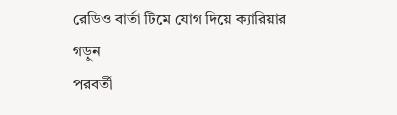রেডিও বার্তা টিমে যোগ দিয়ে ক্যারিয়ার গড়ুন
পরবর্তী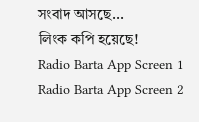সংবাদ আসছে...
লিংক কপি হয়েছে!
Radio Barta App Screen 1
Radio Barta App Screen 2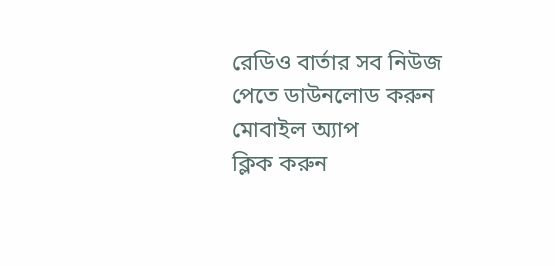রেডিও বার্তার সব নিউজ পেতে ডাউনলোড করুন মোবাইল অ্যাপ
ক্লিক করুন